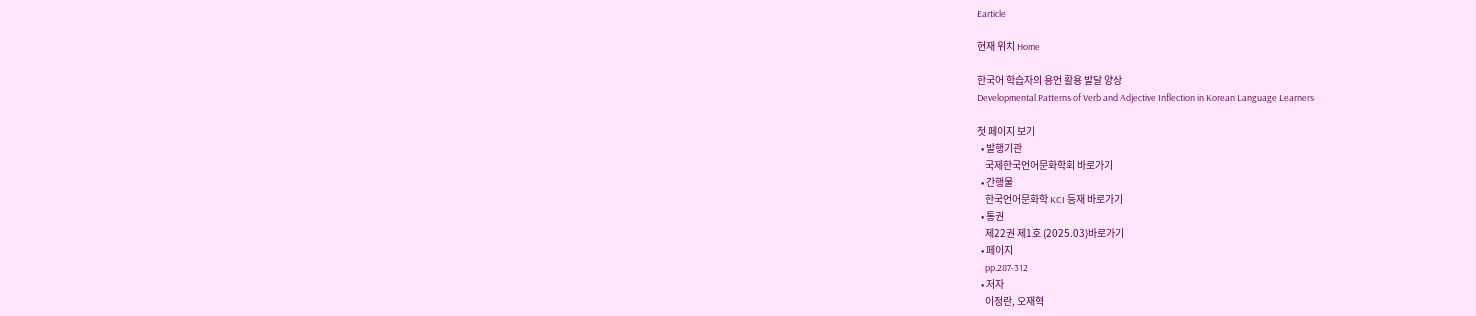Earticle

현재 위치 Home

한국어 학습자의 용언 활용 발달 양상
Developmental Patterns of Verb and Adjective Inflection in Korean Language Learners

첫 페이지 보기
  • 발행기관
    국제한국언어문화학회 바로가기
  • 간행물
    한국언어문화학 KCI 등재 바로가기
  • 통권
    제22권 제1호 (2025.03)바로가기
  • 페이지
    pp.287-312
  • 저자
    이정란, 오재혁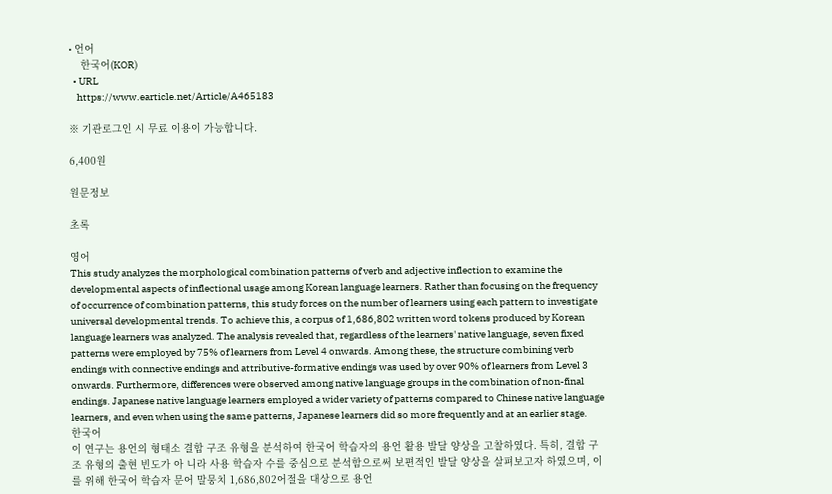• 언어
    한국어(KOR)
  • URL
    https://www.earticle.net/Article/A465183

※ 기관로그인 시 무료 이용이 가능합니다.

6,400원

원문정보

초록

영어
This study analyzes the morphological combination patterns of verb and adjective inflection to examine the developmental aspects of inflectional usage among Korean language learners. Rather than focusing on the frequency of occurrence of combination patterns, this study forces on the number of learners using each pattern to investigate universal developmental trends. To achieve this, a corpus of 1,686,802 written word tokens produced by Korean language learners was analyzed. The analysis revealed that, regardless of the learners' native language, seven fixed patterns were employed by 75% of learners from Level 4 onwards. Among these, the structure combining verb endings with connective endings and attributive-formative endings was used by over 90% of learners from Level 3 onwards. Furthermore, differences were observed among native language groups in the combination of non-final endings. Japanese native language learners employed a wider variety of patterns compared to Chinese native language learners, and even when using the same patterns, Japanese learners did so more frequently and at an earlier stage.
한국어
이 연구는 용언의 형태소 결합 구조 유형을 분석하여 한국어 학습자의 용언 활용 발달 양상을 고찰하였다. 특히, 결합 구조 유형의 출현 빈도가 아 니라 사용 학습자 수를 중심으로 분석함으로써 보편적인 발달 양상을 살펴보고자 하였으며, 이를 위해 한국어 학습자 문어 말뭉치 1,686,802어절을 대상으로 용언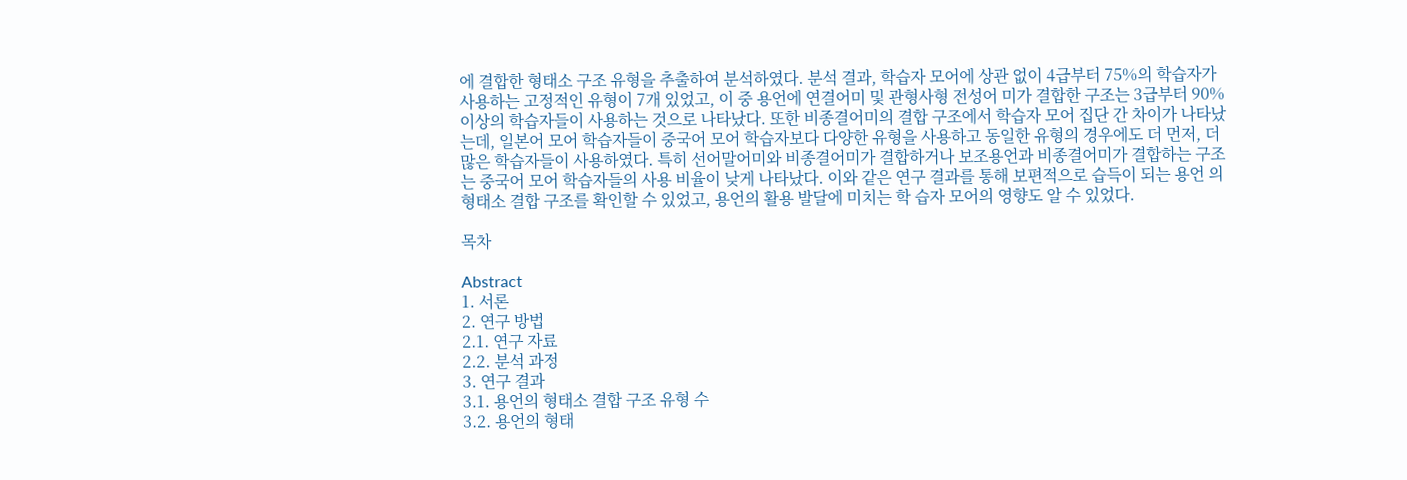에 결합한 형태소 구조 유형을 추출하여 분석하였다. 분석 결과, 학습자 모어에 상관 없이 4급부터 75%의 학습자가 사용하는 고정적인 유형이 7개 있었고, 이 중 용언에 연결어미 및 관형사형 전성어 미가 결합한 구조는 3급부터 90% 이상의 학습자들이 사용하는 것으로 나타났다. 또한 비종결어미의 결합 구조에서 학습자 모어 집단 간 차이가 나타났는데, 일본어 모어 학습자들이 중국어 모어 학습자보다 다양한 유형을 사용하고 동일한 유형의 경우에도 더 먼저, 더 많은 학습자들이 사용하였다. 특히 선어말어미와 비종결어미가 결합하거나 보조용언과 비종결어미가 결합하는 구조는 중국어 모어 학습자들의 사용 비율이 낮게 나타났다. 이와 같은 연구 결과를 통해 보편적으로 습득이 되는 용언 의 형태소 결합 구조를 확인할 수 있었고, 용언의 활용 발달에 미치는 학 습자 모어의 영향도 알 수 있었다.

목차

Abstract
1. 서론
2. 연구 방법
2.1. 연구 자료
2.2. 분석 과정
3. 연구 결과
3.1. 용언의 형태소 결합 구조 유형 수
3.2. 용언의 형태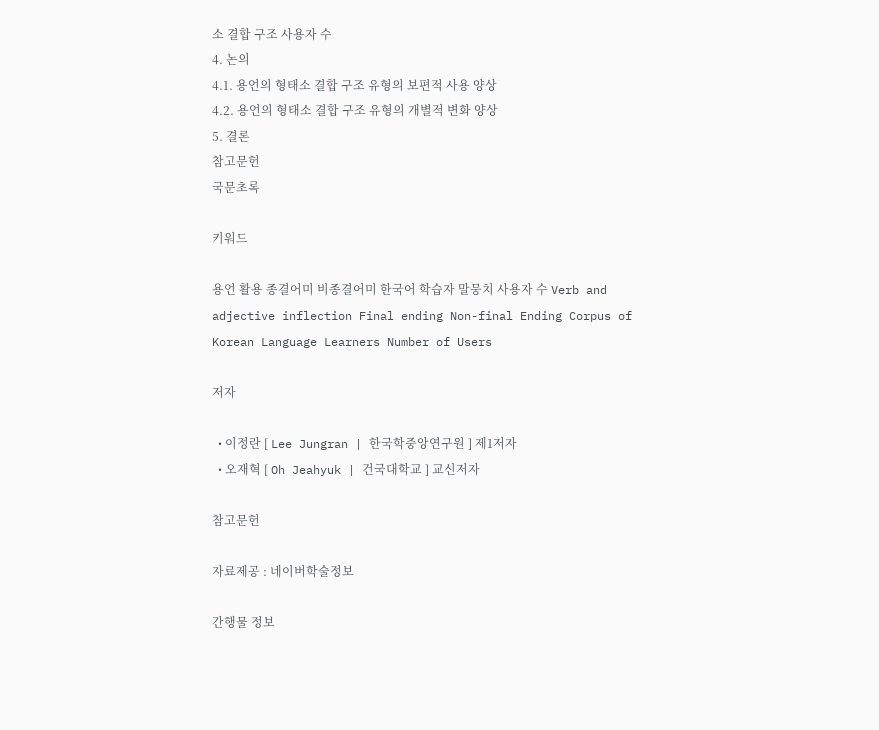소 결합 구조 사용자 수
4. 논의
4.1. 용언의 형태소 결합 구조 유형의 보편적 사용 양상
4.2. 용언의 형태소 결합 구조 유형의 개별적 변화 양상
5. 결론
참고문헌
국문초록

키워드

용언 활용 종결어미 비종결어미 한국어 학습자 말뭉치 사용자 수 Verb and adjective inflection Final ending Non-final Ending Corpus of Korean Language Learners Number of Users

저자

  • 이정란 [ Lee Jungran | 한국학중앙연구원 ] 제1저자
  • 오재혁 [ Oh Jeahyuk | 건국대학교 ] 교신저자

참고문헌

자료제공 : 네이버학술정보

간행물 정보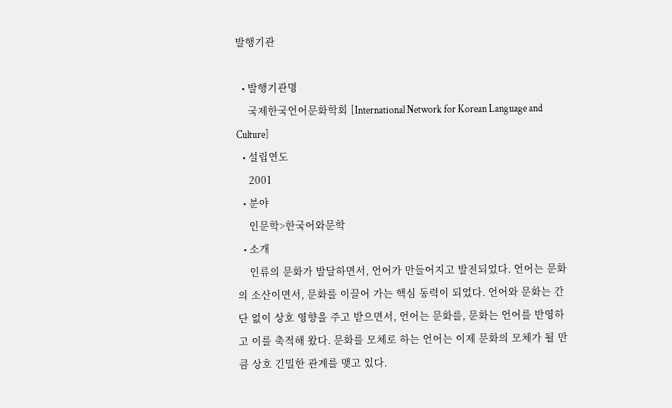발행기관

  • 발행기관명
    국제한국언어문화학회 [International Network for Korean Language and Culture]
  • 설립연도
    2001
  • 분야
    인문학>한국어와문학
  • 소개
    인류의 문화가 발달하면서, 언어가 만들어지고 발전되었다. 언어는 문화의 소산이면서, 문화를 이끌어 가는 핵심 동력이 되었다. 언어와 문화는 간단 없이 상호 영향을 주고 받으면서, 언어는 문화를, 문화는 언어를 반영하고 이를 축적해 왔다. 문화를 모체로 하는 언어는 이제 문화의 모체가 될 만큼 상호 긴밀한 관계를 맺고 있다.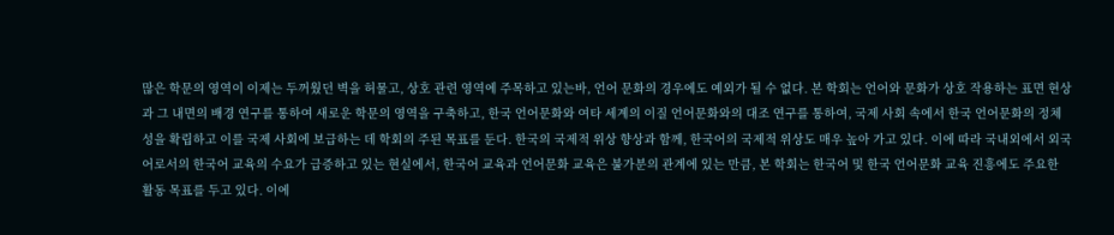많은 학문의 영역이 이제는 두꺼웠던 벽을 허물고, 상호 관련 영역에 주목하고 있는바, 언어 문화의 경우에도 예외가 될 수 없다. 본 학회는 언어와 문화가 상호 작용하는 표면 현상과 그 내면의 배경 연구를 통하여 새로운 학문의 영역을 구축하고, 한국 언어문화와 여타 세계의 이질 언어문화와의 대조 연구를 통하여, 국제 사회 속에서 한국 언어문화의 정체성을 확립하고 이를 국제 사회에 보급하는 데 학회의 주된 목표를 둔다. 한국의 국제적 위상 향상과 함께, 한국어의 국제적 위상도 매우 높아 가고 있다. 이에 따라 국내외에서 외국어로서의 한국어 교육의 수요가 급증하고 있는 현실에서, 한국어 교육과 언어문화 교육은 불가분의 관계에 있는 만큼, 본 학회는 한국어 및 한국 언어문화 교육 진흥에도 주요한 활동 목표를 두고 있다. 이에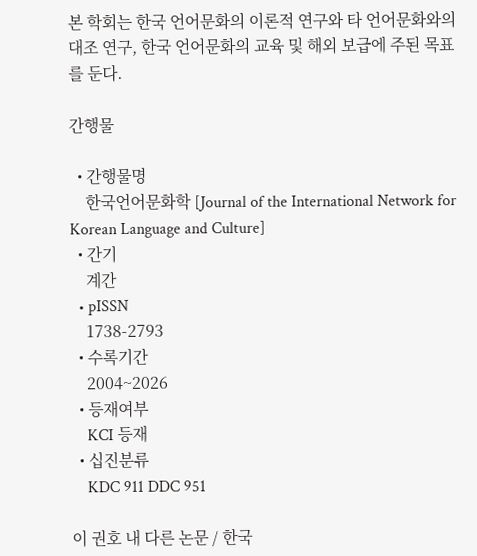본 학회는 한국 언어문화의 이론적 연구와 타 언어문화와의 대조 연구, 한국 언어문화의 교육 및 해외 보급에 주된 목표를 둔다.

간행물

  • 간행물명
    한국언어문화학 [Journal of the International Network for Korean Language and Culture]
  • 간기
    계간
  • pISSN
    1738-2793
  • 수록기간
    2004~2026
  • 등재여부
    KCI 등재
  • 십진분류
    KDC 911 DDC 951

이 권호 내 다른 논문 / 한국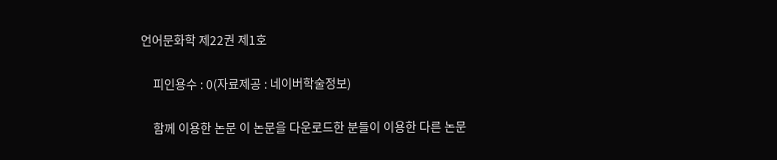언어문화학 제22권 제1호

    피인용수 : 0(자료제공 : 네이버학술정보)

    함께 이용한 논문 이 논문을 다운로드한 분들이 이용한 다른 논문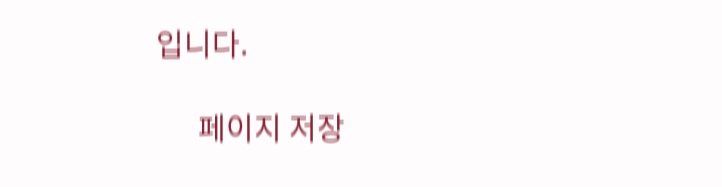입니다.

      페이지 저장